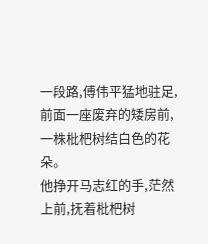一段路,傅伟平猛地驻足,前面一座废弃的矮房前,一株枇杷树结白色的花朵。
他挣开马志红的手,茫然上前,抚着枇杷树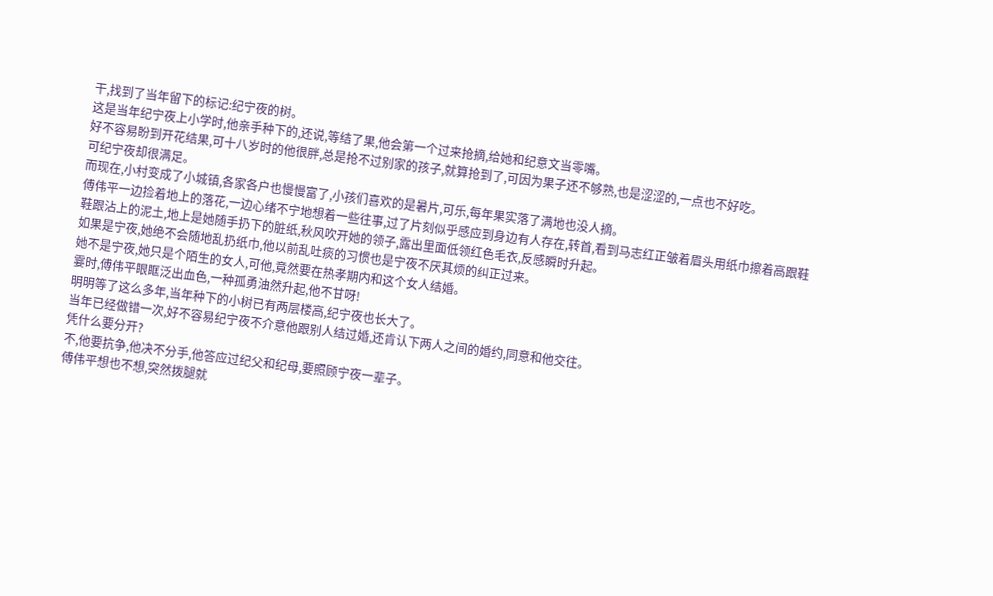干,找到了当年留下的标记:纪宁夜的树。
这是当年纪宁夜上小学时,他亲手种下的,还说,等结了果,他会第一个过来抢摘,给她和纪意文当零嘴。
好不容易盼到开花结果,可十八岁时的他很胖,总是抢不过别家的孩子,就算抢到了,可因为果子还不够熟,也是涩涩的,一点也不好吃。
可纪宁夜却很满足。
而现在,小村变成了小城镇,各家各户也慢慢富了,小孩们喜欢的是暑片,可乐,每年果实落了满地也没人摘。
傅伟平一边捡着地上的落花,一边心绪不宁地想着一些往事,过了片刻似乎感应到身边有人存在,转首,看到马志红正皱着眉头用纸巾擦着高跟鞋鞋跟沾上的泥土,地上是她随手扔下的脏纸,秋风吹开她的领子,露出里面低领红色毛衣,反感瞬时升起。
如果是宁夜,她绝不会随地乱扔纸巾,他以前乱吐痰的习惯也是宁夜不厌其烦的纠正过来。
她不是宁夜,她只是个陌生的女人,可他,竟然要在热孝期内和这个女人结婚。
霎时,傅伟平眼眶泛出血色,一种孤勇油然升起,他不甘呀!
明明等了这么多年,当年种下的小树已有两层楼高,纪宁夜也长大了。
当年已经做错一次,好不容易纪宁夜不介意他跟别人结过婚,还肯认下两人之间的婚约,同意和他交往。
凭什么要分开?
不,他要抗争,他决不分手,他答应过纪父和纪母,要照顾宁夜一辈子。
傅伟平想也不想,突然拨腿就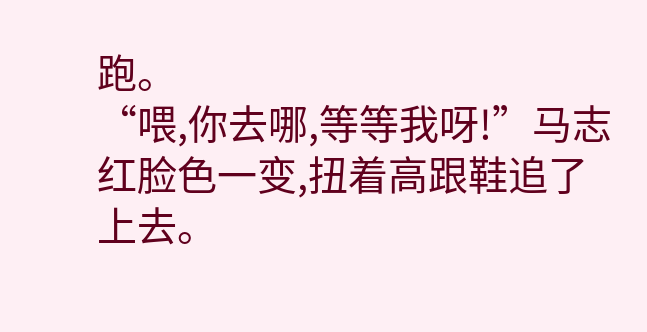跑。
“喂,你去哪,等等我呀!”马志红脸色一变,扭着高跟鞋追了上去。